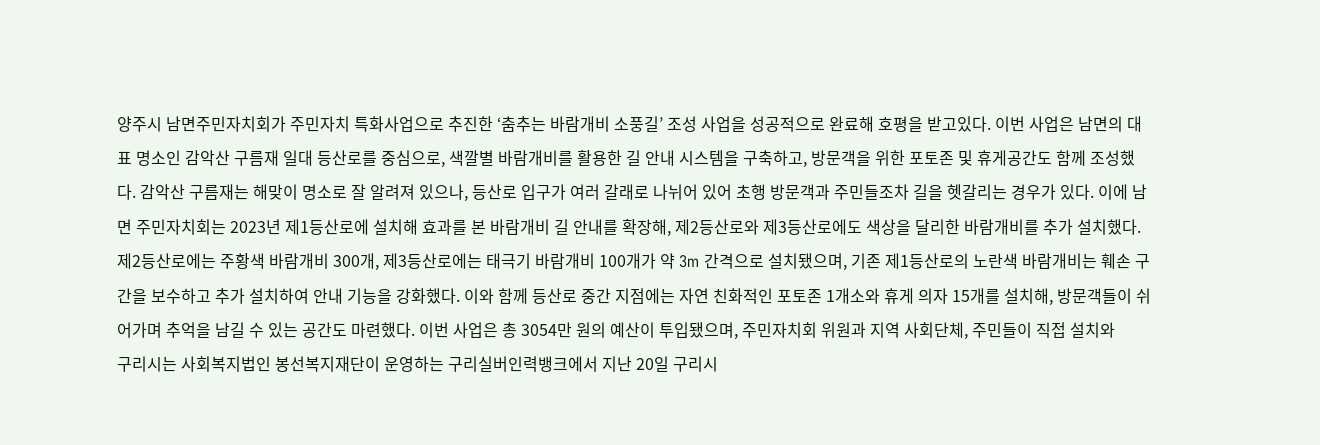양주시 남면주민자치회가 주민자치 특화사업으로 추진한 ‘춤추는 바람개비 소풍길’ 조성 사업을 성공적으로 완료해 호평을 받고있다. 이번 사업은 남면의 대표 명소인 감악산 구름재 일대 등산로를 중심으로, 색깔별 바람개비를 활용한 길 안내 시스템을 구축하고, 방문객을 위한 포토존 및 휴게공간도 함께 조성했다. 감악산 구름재는 해맞이 명소로 잘 알려져 있으나, 등산로 입구가 여러 갈래로 나뉘어 있어 초행 방문객과 주민들조차 길을 헷갈리는 경우가 있다. 이에 남면 주민자치회는 2023년 제1등산로에 설치해 효과를 본 바람개비 길 안내를 확장해, 제2등산로와 제3등산로에도 색상을 달리한 바람개비를 추가 설치했다. 제2등산로에는 주황색 바람개비 300개, 제3등산로에는 태극기 바람개비 100개가 약 3m 간격으로 설치됐으며, 기존 제1등산로의 노란색 바람개비는 훼손 구간을 보수하고 추가 설치하여 안내 기능을 강화했다. 이와 함께 등산로 중간 지점에는 자연 친화적인 포토존 1개소와 휴게 의자 15개를 설치해, 방문객들이 쉬어가며 추억을 남길 수 있는 공간도 마련했다. 이번 사업은 총 3054만 원의 예산이 투입됐으며, 주민자치회 위원과 지역 사회단체, 주민들이 직접 설치와
구리시는 사회복지법인 봉선복지재단이 운영하는 구리실버인력뱅크에서 지난 20일 구리시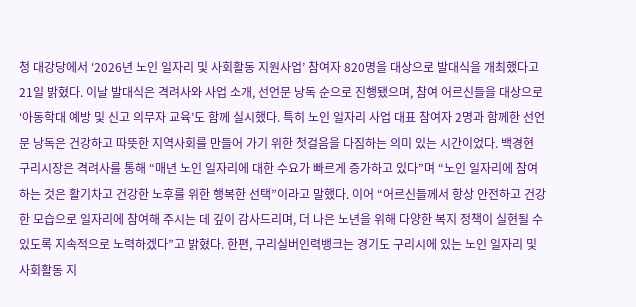청 대강당에서 ‘2026년 노인 일자리 및 사회활동 지원사업’ 참여자 820명을 대상으로 발대식을 개최했다고 21일 밝혔다. 이날 발대식은 격려사와 사업 소개, 선언문 낭독 순으로 진행됐으며, 참여 어르신들을 대상으로 ‘아동학대 예방 및 신고 의무자 교육’도 함께 실시했다. 특히 노인 일자리 사업 대표 참여자 2명과 함께한 선언문 낭독은 건강하고 따뜻한 지역사회를 만들어 가기 위한 첫걸음을 다짐하는 의미 있는 시간이었다. 백경현 구리시장은 격려사를 통해 “매년 노인 일자리에 대한 수요가 빠르게 증가하고 있다”며 “노인 일자리에 참여하는 것은 활기차고 건강한 노후를 위한 행복한 선택”이라고 말했다. 이어 “어르신들께서 항상 안전하고 건강한 모습으로 일자리에 참여해 주시는 데 깊이 감사드리며, 더 나은 노년을 위해 다양한 복지 정책이 실현될 수 있도록 지속적으로 노력하겠다”고 밝혔다. 한편, 구리실버인력뱅크는 경기도 구리시에 있는 노인 일자리 및 사회활동 지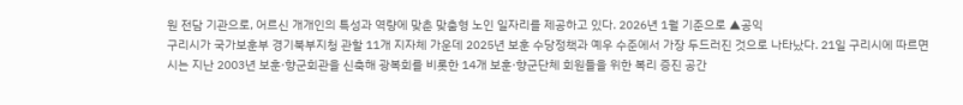원 전담 기관으로, 어르신 개개인의 특성과 역량에 맞춘 맞춤형 노인 일자리를 제공하고 있다. 2026년 1월 기준으로 ▲공익
구리시가 국가보훈부 경기북부지청 관할 11개 지자체 가운데 2025년 보훈 수당정책과 예우 수준에서 가장 두드러진 것으로 나타났다. 21일 구리시에 따르면 시는 지난 2003년 보훈·향군회관을 신축해 광복회를 비롯한 14개 보훈·향군단체 회원들을 위한 복리 증진 공간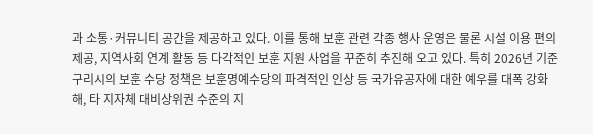과 소통·커뮤니티 공간을 제공하고 있다. 이를 통해 보훈 관련 각종 행사 운영은 물론 시설 이용 편의 제공, 지역사회 연계 활동 등 다각적인 보훈 지원 사업을 꾸준히 추진해 오고 있다. 특히 2026년 기준 구리시의 보훈 수당 정책은 보훈명예수당의 파격적인 인상 등 국가유공자에 대한 예우를 대폭 강화해, 타 지자체 대비상위권 수준의 지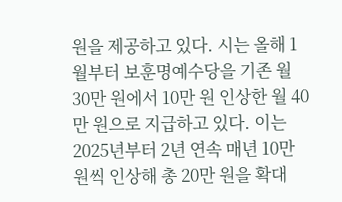원을 제공하고 있다. 시는 올해 1월부터 보훈명예수당을 기존 월 30만 원에서 10만 원 인상한 월 40만 원으로 지급하고 있다. 이는 2025년부터 2년 연속 매년 10만 원씩 인상해 총 20만 원을 확대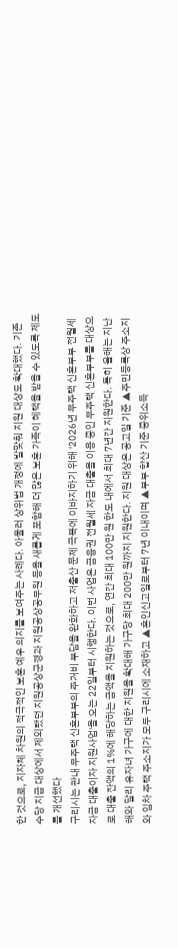한 것으로, 지자체 차원의 적극적인 보훈 예우 의지를 보여주는 사례다. 아울러 상위법 개정에 발맞춰 지원 대상도 확대했다. 기존 수당 지급 대상에서 제외됐던 지원공상군경과 지원공상공무원 등을 새롭게 포함해 더 많은 보훈 가족이 혜택을 받을 수 있도록 제도를 개선했다
구리시는 관내 무주택 신혼부부의 주거비 부담을 완화하고 저출산 문제 극복에 이바지하기 위해 '2026년 무주택 신혼부부 전월세 자금 대출이자 지원사업'을 오는 22일부터 시행한다. 이번 사업은 금융권 전월세 자금 대출을 이용 중인 무주택 신혼부부를 대상으로 대출 잔액의 1%에 해당하는 금액을 지원하는 것으로, 연간 최대 100만 원 한도 내에서 최대 7년간 지원한다. 특히 올해는 지난해와 달리 유자녀 가구에 대한 지원을 확대해 가구당 최대 200만 원까지 지원한다. 지원 대상은 공고일 기준 ▲주민등록상 주소지와 임차 주택 주소지가 모두 구리시에 소재하고 ▲혼인신고일로부터 7년 이내이며 ▲부부 합산 기준 중위소득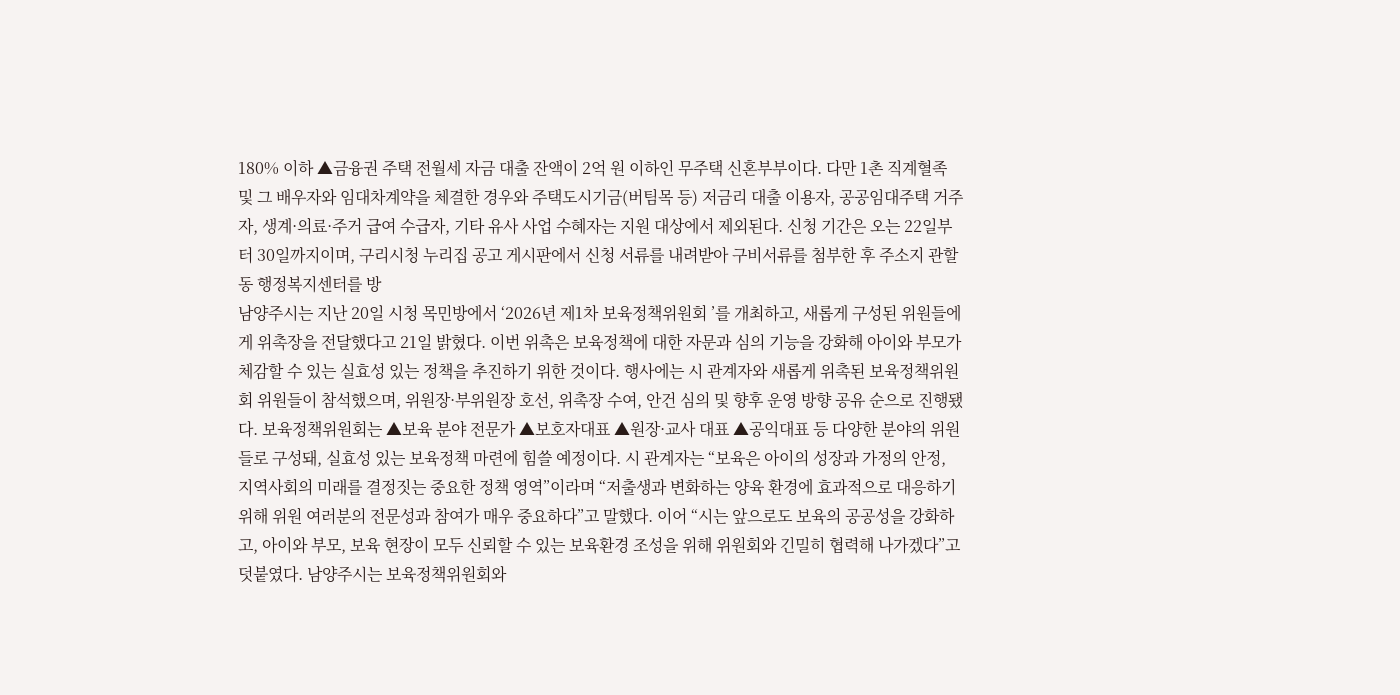180% 이하 ▲금융권 주택 전월세 자금 대출 잔액이 2억 원 이하인 무주택 신혼부부이다. 다만 1촌 직계혈족 및 그 배우자와 임대차계약을 체결한 경우와 주택도시기금(버팀목 등) 저금리 대출 이용자, 공공임대주택 거주자, 생계·의료·주거 급여 수급자, 기타 유사 사업 수혜자는 지원 대상에서 제외된다. 신청 기간은 오는 22일부터 30일까지이며, 구리시청 누리집 공고 게시판에서 신청 서류를 내려받아 구비서류를 첨부한 후 주소지 관할 동 행정복지센터를 방
남양주시는 지난 20일 시청 목민방에서 ‘2026년 제1차 보육정책위원회 ’를 개최하고, 새롭게 구성된 위원들에게 위촉장을 전달했다고 21일 밝혔다. 이번 위촉은 보육정책에 대한 자문과 심의 기능을 강화해 아이와 부모가 체감할 수 있는 실효성 있는 정책을 추진하기 위한 것이다. 행사에는 시 관계자와 새롭게 위촉된 보육정책위원회 위원들이 참석했으며, 위원장·부위원장 호선, 위촉장 수여, 안건 심의 및 향후 운영 방향 공유 순으로 진행됐다. 보육정책위원회는 ▲보육 분야 전문가 ▲보호자대표 ▲원장·교사 대표 ▲공익대표 등 다양한 분야의 위원들로 구성돼, 실효성 있는 보육정책 마련에 힘쓸 예정이다. 시 관계자는 “보육은 아이의 성장과 가정의 안정, 지역사회의 미래를 결정짓는 중요한 정책 영역”이라며 “저출생과 변화하는 양육 환경에 효과적으로 대응하기 위해 위원 여러분의 전문성과 참여가 매우 중요하다”고 말했다. 이어 “시는 앞으로도 보육의 공공성을 강화하고, 아이와 부모, 보육 현장이 모두 신뢰할 수 있는 보육환경 조성을 위해 위원회와 긴밀히 협력해 나가겠다”고 덧붙였다. 남양주시는 보육정책위원회와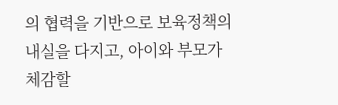의 협력을 기반으로 보육정책의 내실을 다지고, 아이와 부모가 체감할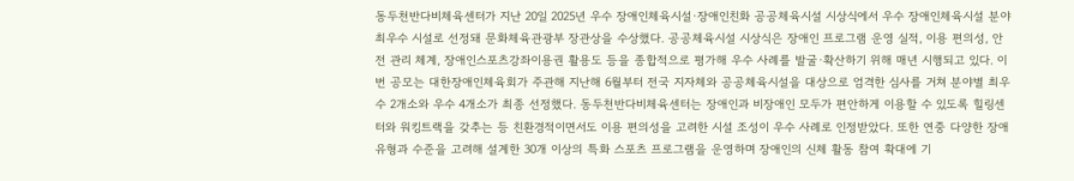동두천반다비체육센터가 지난 20일 2025년 우수 장애인체육시설·장애인친화 공공체육시설 시상식에서 우수 장애인체육시설 분야 최우수 시설로 선정돼 문화체육관광부 장관상을 수상했다. 공공체육시설 시상식은 장애인 프로그램 운영 실적, 이용 편의성, 안전 관리 체계, 장애인스포츠강좌이용권 활용도 등을 종합적으로 평가해 우수 사례를 발굴·확산하기 위해 매년 시행되고 있다. 이번 공모는 대한장애인체육회가 주관해 지난해 6월부터 전국 지자체와 공공체육시설을 대상으로 엄격한 심사를 거쳐 분야별 최우수 2개소와 우수 4개소가 최종 선정했다. 동두천반다비체육센터는 장애인과 비장애인 모두가 편안하게 이용할 수 있도록 힐링센터와 워킹트랙을 갖추는 등 친환경적이면서도 이용 편의성을 고려한 시설 조성이 우수 사례로 인정받았다. 또한 연중 다양한 장애 유형과 수준을 고려해 설계한 30개 이상의 특화 스포츠 프로그램을 운영하며 장애인의 신체 활동 참여 확대에 기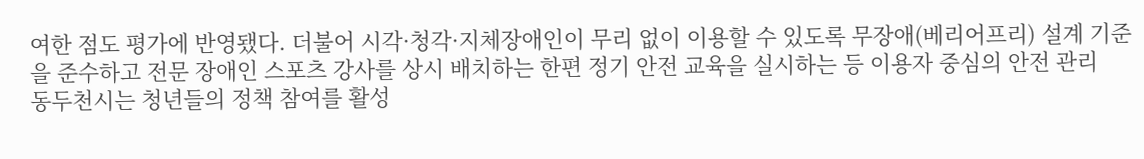여한 점도 평가에 반영됐다. 더불어 시각·청각·지체장애인이 무리 없이 이용할 수 있도록 무장애(베리어프리) 설계 기준을 준수하고 전문 장애인 스포츠 강사를 상시 배치하는 한편 정기 안전 교육을 실시하는 등 이용자 중심의 안전 관리
동두천시는 청년들의 정책 참여를 활성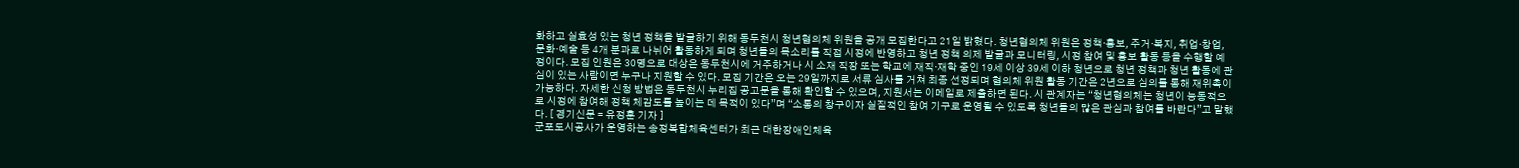화하고 실효성 있는 청년 정책을 발굴하기 위해 동두천시 청년협의체 위원을 공개 모집한다고 21일 밝혔다. 청년협의체 위원은 정책·홍보, 주거·복지, 취업·창업, 문화·예술 등 4개 분과로 나뉘어 활동하게 되며 청년들의 목소리를 직접 시정에 반영하고 청년 정책 의제 발굴과 모니터링, 시정 참여 및 홍보 활동 등을 수행할 예정이다. 모집 인원은 30명으로 대상은 동두천시에 거주하거나 시 소재 직장 또는 학교에 재직·재학 중인 19세 이상 39세 이하 청년으로 청년 정책과 청년 활동에 관심이 있는 사람이면 누구나 지원할 수 있다. 모집 기간은 오는 29일까지로 서류 심사를 거쳐 최종 선정되며 협의체 위원 활동 기간은 2년으로 심의를 통해 재위촉이 가능하다. 자세한 신청 방법은 동두천시 누리집 공고문을 통해 확인할 수 있으며, 지원서는 이메일로 제출하면 된다. 시 관계자는 “청년협의체는 청년이 능동적으로 시정에 참여해 정책 체감도를 높이는 데 목적이 있다”며 “소통의 창구이자 실질적인 참여 기구로 운영될 수 있도록 청년들의 많은 관심과 참여를 바란다”고 말했다. [ 경기신문 = 유정훈 기자 ]
군포도시공사가 운영하는 송정복합체육센터가 최근 대한장애인체육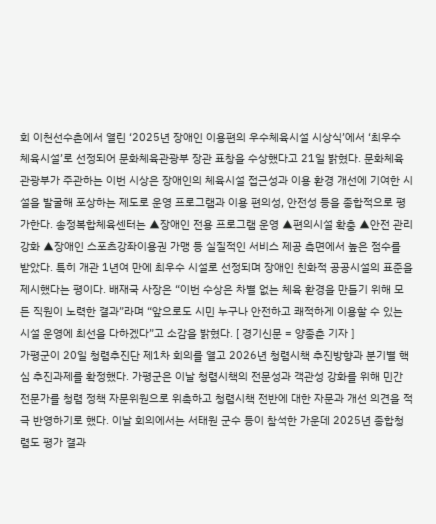회 이천선수촌에서 열린 ‘2025년 장애인 이용편의 우수체육시설 시상식’에서 ‘최우수 체육시설’로 선정되어 문화체육관광부 장관 표창을 수상했다고 21일 밝혔다. 문화체육관광부가 주관하는 이번 시상은 장애인의 체육시설 접근성과 이용 환경 개선에 기여한 시설을 발굴해 포상하는 제도로 운영 프로그램과 이용 편의성, 안전성 등을 종합적으로 평가한다. 송정복합체육센터는 ▲장애인 전용 프로그램 운영 ▲편의시설 확충 ▲안전 관리 강화 ▲장애인 스포츠강좌이용권 가맹 등 실질적인 서비스 제공 측면에서 높은 점수를 받았다. 특히 개관 1년여 만에 최우수 시설로 선정되며 장애인 친화적 공공시설의 표준을 제시했다는 평이다. 배재국 사장은 “이번 수상은 차별 없는 체육 환경을 만들기 위해 모든 직원이 노력한 결과”라며 “앞으로도 시민 누구나 안전하고 쾌적하게 이용할 수 있는 시설 운영에 최선을 다하겠다”고 소감을 밝혔다. [ 경기신문 = 양종춘 기자 ]
가평군이 20일 청렴추진단 제1차 회의를 열고 2026년 청렴시책 추진방향과 분기별 핵심 추진과제를 확정했다. 가평군은 이날 청렴시책의 전문성과 객관성 강화를 위해 민간 전문가를 청렴 정책 자문위원으로 위촉하고 청렴시책 전반에 대한 자문과 개선 의견을 적극 반영하기로 했다. 이날 회의에서는 서태원 군수 등이 참석한 가운데 2025년 종합청렴도 평가 결과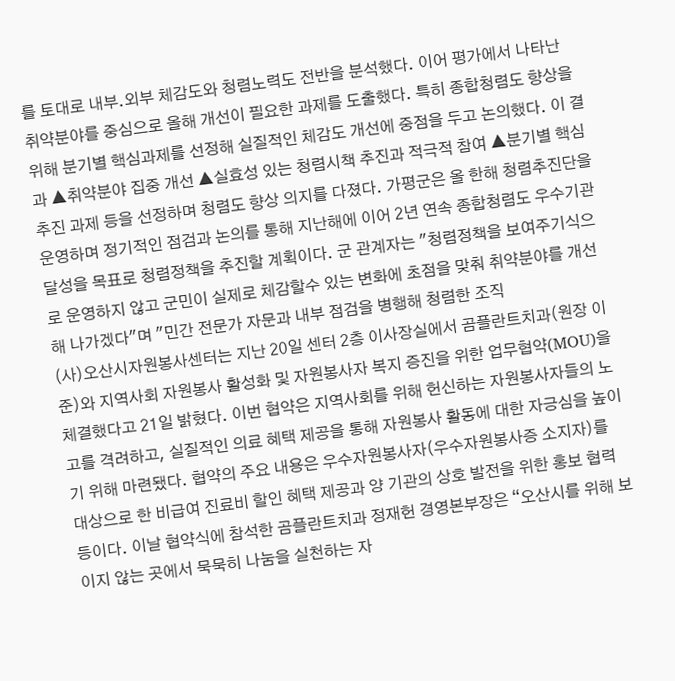를 토대로 내부.외부 체감도와 청렴노력도 전반을 분석했다. 이어 평가에서 나타난 취약분야를 중심으로 올해 개선이 필요한 과제를 도출했다. 특히 종합청렴도 향상을 위해 분기별 핵심과제를 선정해 실질적인 체감도 개선에 중점을 두고 논의했다. 이 결과 ▲취약분야 집중 개선 ▲실효성 있는 청렴시책 추진과 적극적 참여 ▲분기별 핵심 추진 과제 등을 선정하며 청렴도 향상 의지를 다졌다. 가평군은 올 한해 청렴추진단을 운영하며 정기적인 점검과 논의를 통해 지난해에 이어 2년 연속 종합청렴도 우수기관 달성을 목표로 청렴정책을 추진할 계획이다. 군 관계자는 "청렴정책을 보여주기식으로 운영하지 않고 군민이 실제로 체감할수 있는 변화에 초점을 맞춰 취약분야를 개선해 나가겠다"며 "민간 전문가 자문과 내부 점검을 병행해 청렴한 조직
(사)오산시자원봉사센터는 지난 20일 센터 2층 이사장실에서 곰플란트치과(원장 이준)와 지역사회 자원봉사 활성화 및 자원봉사자 복지 증진을 위한 업무협약(MOU)을 체결했다고 21일 밝혔다. 이번 협약은 지역사회를 위해 헌신하는 자원봉사자들의 노고를 격려하고, 실질적인 의료 혜택 제공을 통해 자원봉사 활동에 대한 자긍심을 높이기 위해 마련됐다. 협약의 주요 내용은 우수자원봉사자(우수자원봉사증 소지자)를 대상으로 한 비급여 진료비 할인 혜택 제공과 양 기관의 상호 발전을 위한 홍보 협력 등이다. 이날 협약식에 참석한 곰플란트치과 정재헌 경영본부장은 “오산시를 위해 보이지 않는 곳에서 묵묵히 나눔을 실천하는 자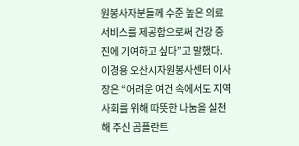원봉사자분들께 수준 높은 의료 서비스를 제공함으로써 건강 증진에 기여하고 싶다”고 말했다. 이경용 오산시자원봉사센터 이사장은 “어려운 여건 속에서도 지역사회를 위해 따뜻한 나눔을 실천해 주신 곰플란트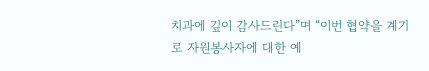치과에 깊이 감사드린다”며 “이번 협약을 계기로 자원봉사자에 대한 예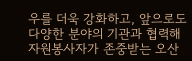우를 더욱 강화하고, 앞으로도 다양한 분야의 기관과 협력해 자원봉사자가 존중받는 오산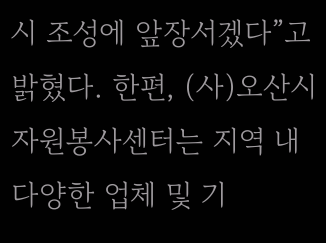시 조성에 앞장서겠다”고 밝혔다. 한편, (사)오산시자원봉사센터는 지역 내 다양한 업체 및 기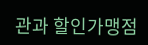관과 할인가맹점